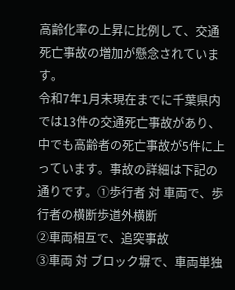高齢化率の上昇に比例して、交通死亡事故の増加が懸念されています。
令和7年1月末現在までに千葉県内では13件の交通死亡事故があり、中でも高齢者の死亡事故が5件に上っています。事故の詳細は下記の通りです。①歩行者 対 車両で、歩行者の横断歩道外横断
②車両相互で、追突事故
③車両 対 ブロック塀で、車両単独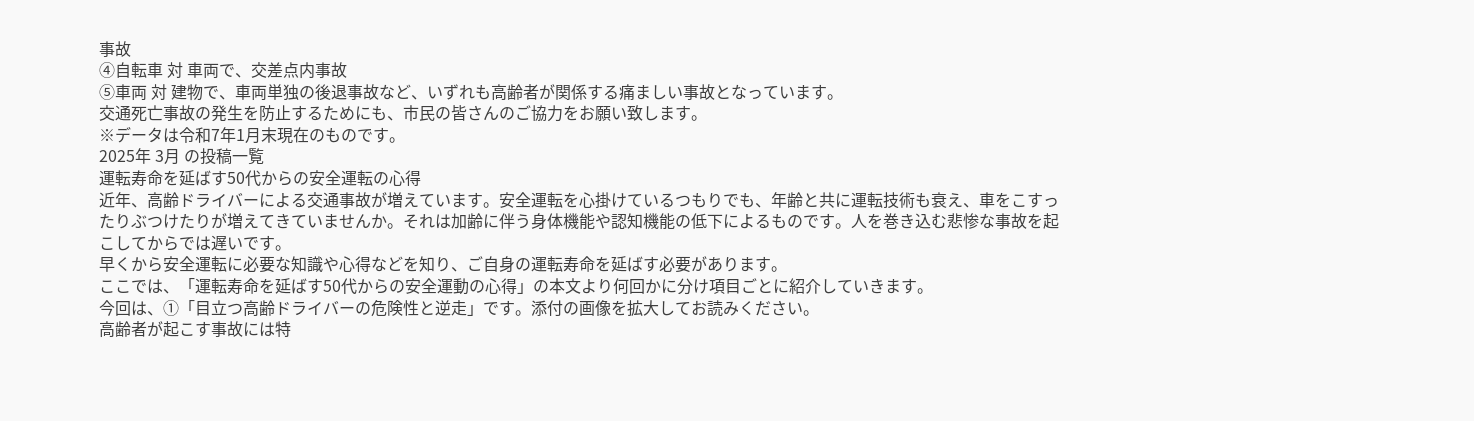事故
④自転車 対 車両で、交差点内事故
⑤車両 対 建物で、車両単独の後退事故など、いずれも高齢者が関係する痛ましい事故となっています。
交通死亡事故の発生を防止するためにも、市民の皆さんのご協力をお願い致します。
※データは令和7年1月末現在のものです。
2025年 3月 の投稿一覧
運転寿命を延ばす50代からの安全運転の心得
近年、高齢ドライバーによる交通事故が増えています。安全運転を心掛けているつもりでも、年齢と共に運転技術も衰え、車をこすったりぶつけたりが増えてきていませんか。それは加齢に伴う身体機能や認知機能の低下によるものです。人を巻き込む悲惨な事故を起こしてからでは遅いです。
早くから安全運転に必要な知識や心得などを知り、ご自身の運転寿命を延ばす必要があります。
ここでは、「運転寿命を延ばす50代からの安全運動の心得」の本文より何回かに分け項目ごとに紹介していきます。
今回は、①「目立つ高齢ドライバーの危険性と逆走」です。添付の画像を拡大してお読みください。
高齢者が起こす事故には特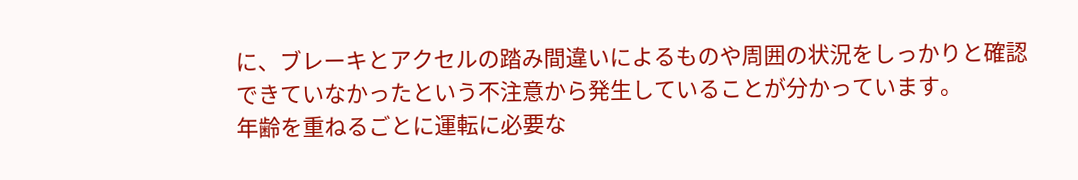に、ブレーキとアクセルの踏み間違いによるものや周囲の状況をしっかりと確認できていなかったという不注意から発生していることが分かっています。
年齢を重ねるごとに運転に必要な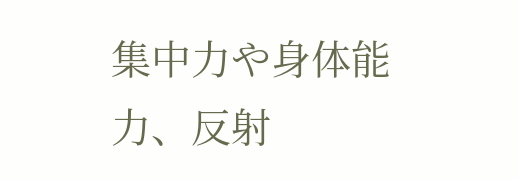集中力や身体能力、反射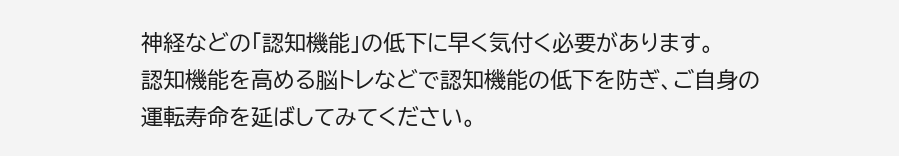神経などの「認知機能」の低下に早く気付く必要があります。
認知機能を高める脳トレなどで認知機能の低下を防ぎ、ご自身の運転寿命を延ばしてみてください。